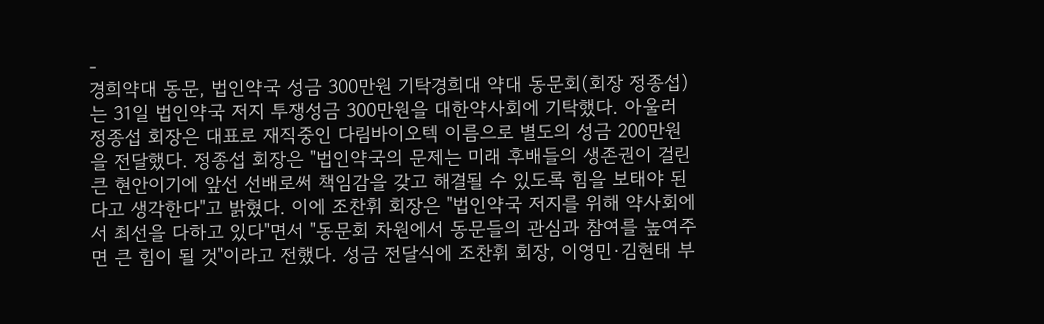-
경희약대 동문, 법인약국 성금 300만원 기탁경희대 약대 동문회(회장 정종섭)는 31일 법인약국 저지 투쟁성금 300만원을 대한약사회에 기탁했다. 아울러 정종섭 회장은 대표로 재직중인 다림바이오텍 이름으로 별도의 성금 200만원을 전달했다. 정종섭 회장은 "법인약국의 문제는 미래 후배들의 생존권이 걸린 큰 현안이기에 앞선 선배로써 책임감을 갖고 해결될 수 있도록 힘을 보태야 된다고 생각한다"고 밝혔다. 이에 조찬휘 회장은 "법인약국 저지를 위해 약사회에서 최선을 다하고 있다"면서 "동문회 차원에서 동문들의 관심과 참여를 높여주면 큰 힘이 될 것"이라고 전했다. 성금 전달식에 조찬휘 회장, 이영민·김현태 부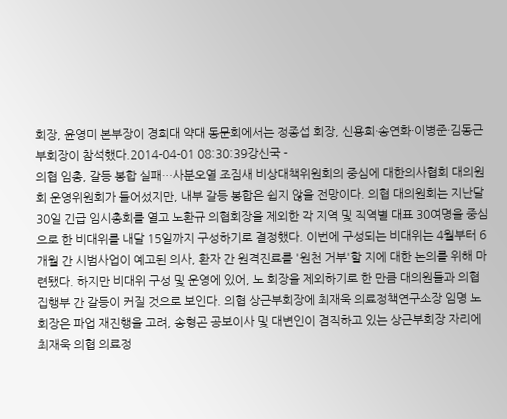회장, 윤영미 본부장이 경희대 약대 동문회에서는 정종섭 회장, 신용희·송연화·이병준·김동근 부회장이 참석했다.2014-04-01 08:30:39강신국 -
의협 임총, 갈등 봉합 실패…사분오열 조짐새 비상대책위원회의 중심에 대한의사협회 대의원회 운영위원회가 들어섰지만, 내부 갈등 봉합은 쉽지 않을 전망이다. 의협 대의원회는 지난달 30일 긴급 임시총회를 열고 노환규 의협회장을 제외한 각 지역 및 직역별 대표 30여명을 중심으로 한 비대위를 내달 15일까지 구성하기로 결정했다. 이번에 구성되는 비대위는 4월부터 6개월 간 시범사업이 예고된 의사, 환자 간 원격진료를 '원천 거부'할 지에 대한 논의를 위해 마련됐다. 하지만 비대위 구성 및 운영에 있어, 노 회장을 제외하기로 한 만큼 대의원들과 의협 집행부 간 갈등이 커질 것으로 보인다. 의협 상근부회장에 최재욱 의료정책연구소장 임명 노 회장은 파업 재진행을 고려, 송형곤 공보이사 및 대변인이 겸직하고 있는 상근부회장 자리에 최재욱 의협 의료정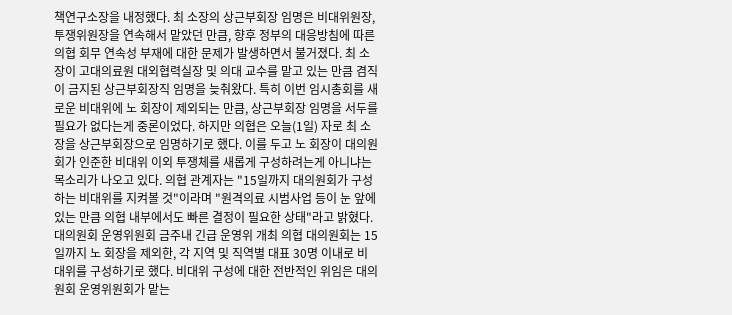책연구소장을 내정했다. 최 소장의 상근부회장 임명은 비대위원장, 투쟁위원장을 연속해서 맡았던 만큼, 향후 정부의 대응방침에 따른 의협 회무 연속성 부재에 대한 문제가 발생하면서 불거졌다. 최 소장이 고대의료원 대외협력실장 및 의대 교수를 맡고 있는 만큼 겸직이 금지된 상근부회장직 임명을 늦춰왔다. 특히 이번 임시총회를 새로운 비대위에 노 회장이 제외되는 만큼, 상근부회장 임명을 서두를 필요가 없다는게 중론이었다. 하지만 의협은 오늘(1일) 자로 최 소장을 상근부회장으로 임명하기로 했다. 이를 두고 노 회장이 대의원회가 인준한 비대위 이외 투쟁체를 새롭게 구성하려는게 아니냐는 목소리가 나오고 있다. 의협 관계자는 "15일까지 대의원회가 구성하는 비대위를 지켜볼 것"이라며 "원격의료 시범사업 등이 눈 앞에 있는 만큼 의협 내부에서도 빠른 결정이 필요한 상태"라고 밝혔다. 대의원회 운영위원회 금주내 긴급 운영위 개최 의협 대의원회는 15일까지 노 회장을 제외한, 각 지역 및 직역별 대표 30명 이내로 비대위를 구성하기로 했다. 비대위 구성에 대한 전반적인 위임은 대의원회 운영위원회가 맡는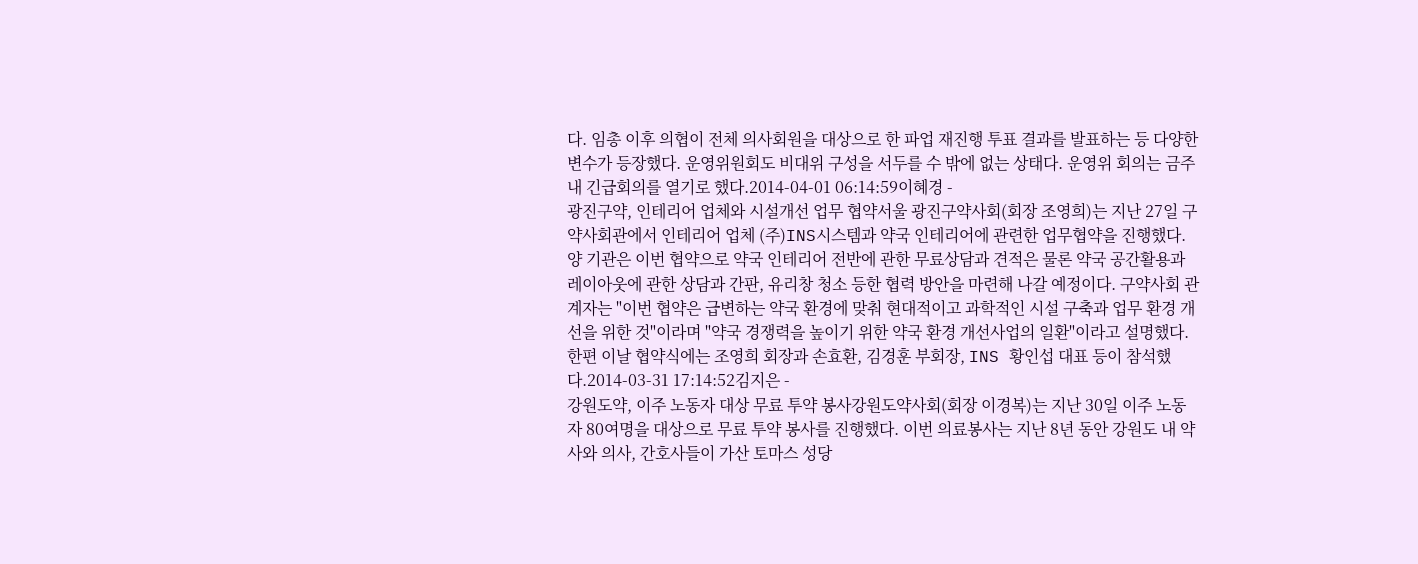다. 임총 이후 의협이 전체 의사회원을 대상으로 한 파업 재진행 투표 결과를 발표하는 등 다양한 변수가 등장했다. 운영위원회도 비대위 구성을 서두를 수 밖에 없는 상태다. 운영위 회의는 금주 내 긴급회의를 열기로 했다.2014-04-01 06:14:59이혜경 -
광진구약, 인테리어 업체와 시설개선 업무 협약서울 광진구약사회(회장 조영희)는 지난 27일 구약사회관에서 인테리어 업체 (주)INS시스템과 약국 인테리어에 관련한 업무협약을 진행했다. 양 기관은 이번 협약으로 약국 인테리어 전반에 관한 무료상담과 견적은 물론 약국 공간활용과 레이아웃에 관한 상담과 간판, 유리창 청소 등한 협력 방안을 마련해 나갈 예정이다. 구약사회 관계자는 "이번 협약은 급변하는 약국 환경에 맞춰 현대적이고 과학적인 시설 구축과 업무 환경 개선을 위한 것"이라며 "약국 경쟁력을 높이기 위한 약국 환경 개선사업의 일환"이라고 설명했다. 한편 이날 협약식에는 조영희 회장과 손효환, 김경훈 부회장, INS 황인섭 대표 등이 참석했다.2014-03-31 17:14:52김지은 -
강원도약, 이주 노동자 대상 무료 투약 봉사강원도약사회(회장 이경복)는 지난 30일 이주 노동자 80여명을 대상으로 무료 투약 봉사를 진행했다. 이번 의료봉사는 지난 8년 동안 강원도 내 약사와 의사, 간호사들이 가산 토마스 성당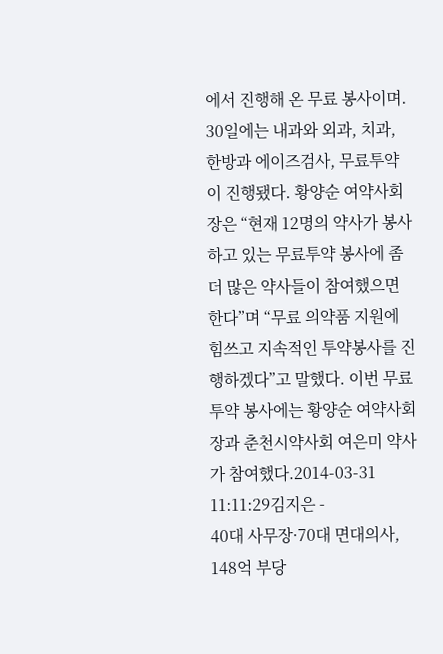에서 진행해 온 무료 봉사이며. 30일에는 내과와 외과, 치과, 한방과 에이즈검사, 무료투약이 진행됐다. 황양순 여약사회장은 “현재 12명의 약사가 봉사하고 있는 무료투약 봉사에 좀 더 많은 약사들이 참여했으면 한다”며 “무료 의약품 지원에 힘쓰고 지속적인 투약봉사를 진행하겠다”고 말했다. 이번 무료투약 봉사에는 황양순 여약사회장과 춘천시약사회 여은미 약사가 참여했다.2014-03-31 11:11:29김지은 -
40대 사무장·70대 면대의사, 148억 부당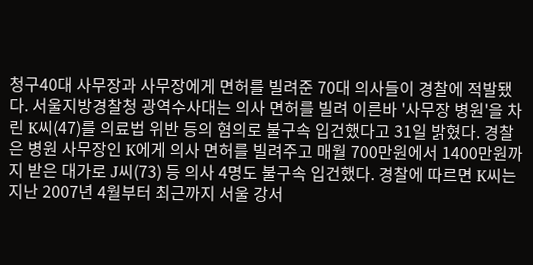청구40대 사무장과 사무장에게 면허를 빌려준 70대 의사들이 경찰에 적발됐다. 서울지방경찰청 광역수사대는 의사 면허를 빌려 이른바 '사무장 병원'을 차린 K씨(47)를 의료법 위반 등의 혐의로 불구속 입건했다고 31일 밝혔다. 경찰은 병원 사무장인 K에게 의사 면허를 빌려주고 매월 700만원에서 1400만원까지 받은 대가로 J씨(73) 등 의사 4명도 불구속 입건했다. 경찰에 따르면 K씨는 지난 2007년 4월부터 최근까지 서울 강서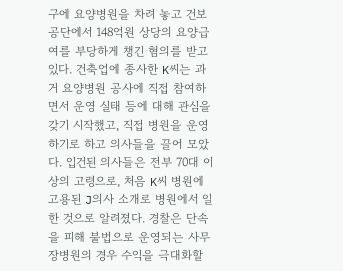구에 요양병원을 차려 놓고 건보공단에서 148억원 상당의 요양급여를 부당하게 챙긴 혐의를 받고 있다. 건축업에 종사한 K씨는 과거 요양병원 공사에 직접 참여하면서 운영 실태 등에 대해 관심을 갖기 시작했고, 직접 병원을 운영하기로 하고 의사들을 끌어 모았다. 입건된 의사들은 전부 70대 이상의 고령으로, 처음 K씨 병원에 고용된 J의사 소개로 병원에서 일한 것으로 알려졌다. 경찰은 단속을 피해 불법으로 운영되는 사무장병원의 경우 수익을 극대화할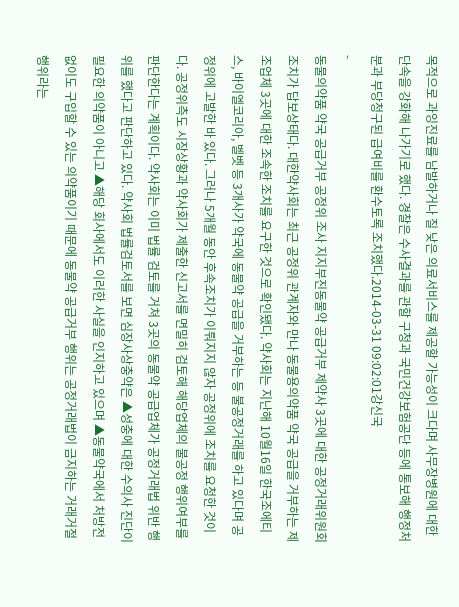목적으로 과잉진료를 남발하거나 질 낮은 의료서비스를 제공할 가능성이 크다며 사무장병원에 대한 단속을 강화해 나가기로 했다. 경찰은 수사결과를 관할 구청과 국민건강보험공단 등에 통보해 행정처분과 부당청구된 급여비를 환수토록 조치했다.2014-03-31 09:02:01강신국
-
동물의약품 약국 공급거부 공정위 조사 지지부진동물약 공급거부 제약사 3곳에 대한 공정거래위원회 조치가 답보상태다. 대한약사회는 최근 공정위 관계자와 만나 동물용의약품 약국 공급을 거부하는 제조업체 3곳에 대한 조속한 조치를 요구한 것으로 확인됐다. 약사회는 지난해 10월16일 한국조에티스, 바이엘코리아, 벨벳 등 3개사가 약국에 동물약 공급을 거부하는 등 불공정거래를 하고 있다며 공정위에 고발한 바 있다. 그러나 5개월 동안 후속조치가 이뤄지지 않자 공정위에 조치를 요청한 것이다. 공정위측도 시장상황과 약사회가 제출한 신고서를 면밀히 검토해 해당업체의 불공정 행위여부를 판단한다는 계획이다. 약사회는 이미 법률 검토를 거쳐 3곳의 동물약 공급업체가 공정거래법 위반 행위를 했다고 판단하고 있다. 약사회 법률검토서를 보면 심장사상충약은 ▲성충에 대한 수의사 진단이 필요한 의약품이 아니고 ▲해당 회사에서도 이러한 사실을 인지하고 있으며 ▲동물약국에서 처방전 없이도 구입할 수 있는 의약품이기 때문에 동물약 공급거부 행위는 공정거래법이 금지하는 거래거절 행위라는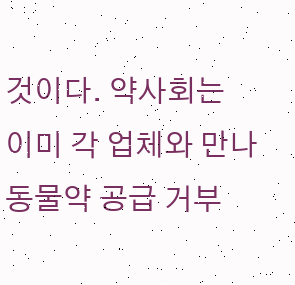것이다. 약사회는 이미 각 업체와 만나 동물약 공급 거부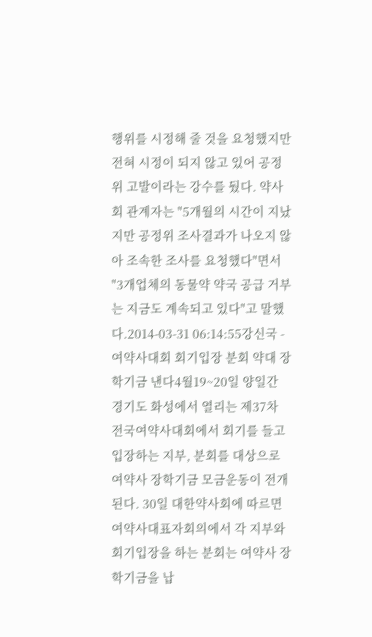행위를 시정해 줄 것을 요청했지만 전혀 시정이 되지 않고 있어 공정위 고발이라는 강수를 뒀다. 약사회 관계자는 "5개월의 시간이 지났지만 공정위 조사결과가 나오지 않아 조속한 조사를 요청했다"면서 "3개업체의 동물약 약국 공급 거부는 지금도 계속되고 있다"고 말했다.2014-03-31 06:14:55강신국 -
여약사대회 회기입장 분회 약대 장학기금 낸다4월19~20일 양일간 경기도 화성에서 열리는 제37차 전국여약사대회에서 회기를 들고 입장하는 지부, 분회를 대상으로 여약사 장학기금 모금운동이 전개된다. 30일 대한약사회에 따르면 여약사대표자회의에서 각 지부와 회기입장을 하는 분회는 여약사 장학기금을 납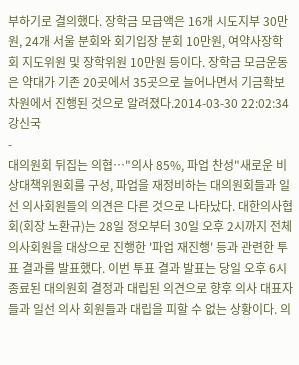부하기로 결의했다. 장학금 모급액은 16개 시도지부 30만원, 24개 서울 분회와 회기입장 분회 10만원, 여약사장학회 지도위원 및 장학위원 10만원 등이다. 장학금 모금운동은 약대가 기존 20곳에서 35곳으로 늘어나면서 기금확보 차원에서 진행된 것으로 알려졌다.2014-03-30 22:02:34강신국
-
대의원회 뒤집는 의협…"의사 85%, 파업 찬성"새로운 비상대책위원회를 구성, 파업을 재정비하는 대의원회들과 일선 의사회원들의 의견은 다른 것으로 나타났다. 대한의사협회(회장 노환규)는 28일 정오부터 30일 오후 2시까지 전체 의사회원을 대상으로 진행한 '파업 재진행' 등과 관련한 투표 결과를 발표했다. 이번 투표 결과 발표는 당일 오후 6시 종료된 대의원회 결정과 대립된 의견으로 향후 의사 대표자들과 일선 의사 회원들과 대립을 피할 수 없는 상황이다. 의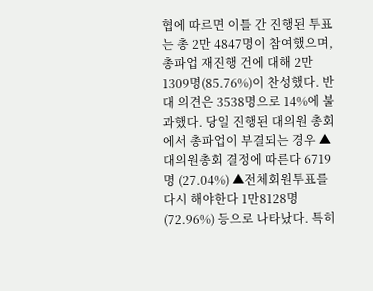협에 따르면 이틀 간 진행된 투표는 총 2만 4847명이 참여했으며, 총파업 재진행 건에 대해 2만1309명(85.76%)이 찬성했다. 반대 의견은 3538명으로 14%에 불과했다. 당일 진행된 대의원 총회에서 총파업이 부결되는 경우 ▲대의원총회 결정에 따른다 6719명 (27.04%) ▲전체회원투표를 다시 해야한다 1만8128명 (72.96%) 등으로 나타났다. 특히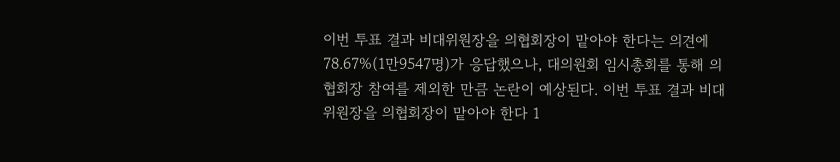이번 투표 결과 비대위원장을 의협회장이 맡아야 한다는 의견에 78.67%(1만9547명)가 응답했으나, 대의원회 임시총회를 통해 의협회장 참여를 제외한 만큼 논란이 예상된다. 이번 투표 결과 비대위원장을 의협회장이 맡아야 한다 1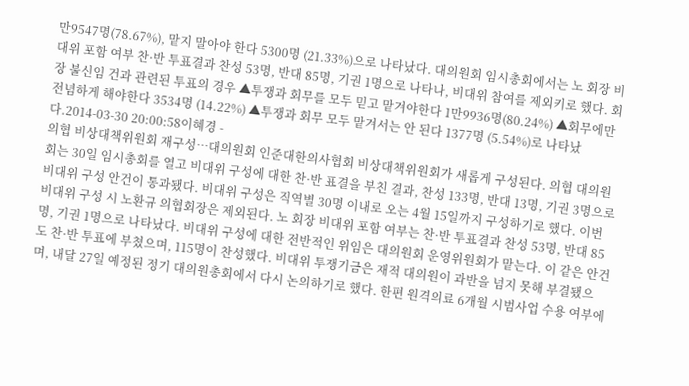만9547명(78.67%), 맡지 말아야 한다 5300명 (21.33%)으로 나타났다. 대의원회 임시총회에서는 노 회장 비대위 포함 여부 찬·반 투표결과 찬성 53명, 반대 85명, 기권 1명으로 나타나, 비대위 참여를 제외키로 했다. 회장 불신임 건과 관련된 투표의 경우 ▲투쟁과 회무를 모두 믿고 맡겨야한다 1만9936명(80.24%) ▲회무에만 전념하게 해야한다 3534명 (14.22%) ▲투쟁과 회무 모두 맡겨서는 안 된다 1377명 (5.54%)로 나타났다.2014-03-30 20:00:58이혜경 -
의협 비상대책위원회 재구성…대의원회 인준대한의사협회 비상대책위원회가 새롭게 구성된다. 의협 대의원회는 30일 임시총회를 열고 비대위 구성에 대한 찬·반 표결을 부친 결과, 찬성 133명, 반대 13명, 기권 3명으로 비대위 구성 안건이 통과됐다. 비대위 구성은 직역별 30명 이내로 오는 4월 15일까지 구성하기로 했다. 이번 비대위 구성 시 노환규 의협회장은 제외된다. 노 회장 비대위 포함 여부는 찬·반 투표결과 찬성 53명, 반대 85명, 기권 1명으로 나타났다. 비대위 구성에 대한 전반적인 위임은 대의원회 운영위원회가 맡는다. 이 같은 안건도 찬·반 투표에 부쳤으며, 115명이 찬성했다. 비대위 투쟁기금은 재적 대의원이 과반을 넘지 못해 부결됐으며, 내달 27일 예정된 정기 대의원총회에서 다시 논의하기로 했다. 한편 원격의료 6개월 시범사업 수용 여부에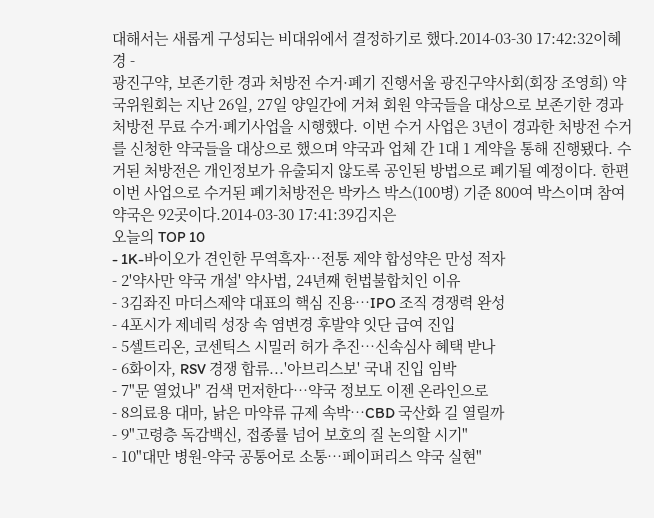대해서는 새롭게 구성되는 비대위에서 결정하기로 했다.2014-03-30 17:42:32이혜경 -
광진구약, 보존기한 경과 처방전 수거·폐기 진행서울 광진구약사회(회장 조영희) 약국위원회는 지난 26일, 27일 양일간에 거쳐 회원 약국들을 대상으로 보존기한 경과 처방전 무료 수거·폐기사업을 시행했다. 이번 수거 사업은 3년이 경과한 처방전 수거를 신청한 약국들을 대상으로 했으며 약국과 업체 간 1대 1 계약을 통해 진행됐다. 수거된 처방전은 개인정보가 유출되지 않도록 공인된 방법으로 폐기될 예정이다. 한편 이번 사업으로 수거된 폐기처방전은 박카스 박스(100병) 기준 800여 박스이며 참여 약국은 92곳이다.2014-03-30 17:41:39김지은
오늘의 TOP 10
- 1K-바이오가 견인한 무역흑자…전통 제약 합성약은 만성 적자
- 2'약사만 약국 개설' 약사법, 24년째 헌법불합치인 이유
- 3김좌진 마더스제약 대표의 핵심 진용…IPO 조직 경쟁력 완성
- 4포시가 제네릭 성장 속 염변경 후발약 잇단 급여 진입
- 5셀트리온, 코센틱스 시밀러 허가 추진…신속심사 혜택 받나
- 6화이자, RSV 경쟁 합류...'아브리스보' 국내 진입 임박
- 7"문 열었나" 검색 먼저한다…약국 정보도 이젠 온라인으로
- 8의료용 대마, 낡은 마약류 규제 속박…CBD 국산화 길 열릴까
- 9"고령층 독감백신, 접종률 넘어 보호의 질 논의할 시기"
- 10"대만 병원-약국 공통어로 소통…페이퍼리스 약국 실현"